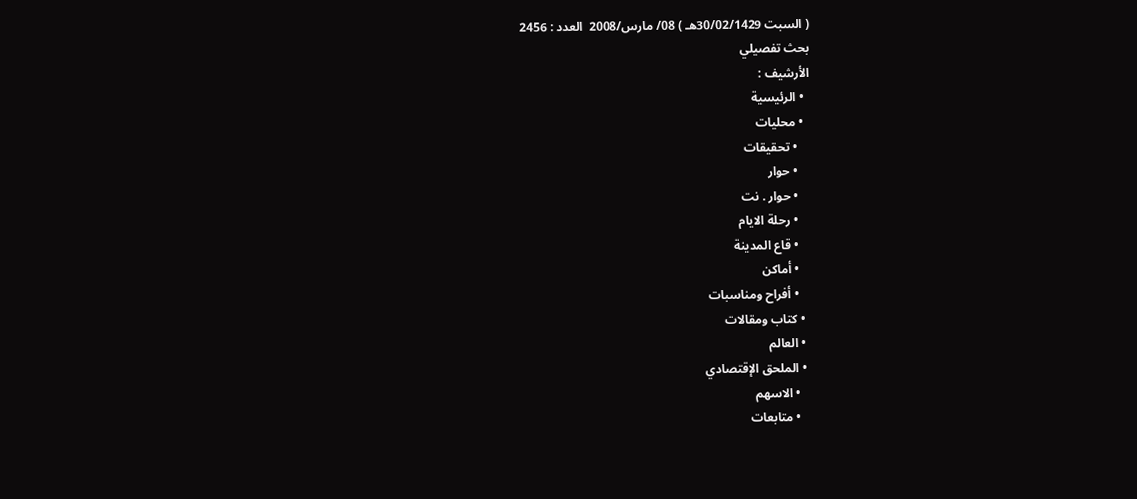( السبت 30/02/1429هـ ) 08/ مارس/2008  العدد : 2456
بحث تفصيلي
الأرشيف :
  • الرئيسية
  • محليات
    • تحقيقات
    • حوار
    • حوار . نت
    • رحلة الايام
    • قاع المدينة
    • أماكن
    • أفراح ومناسبات
  • كتاب ومقالات
  • العالم
  • الملحق الإقتصادي
    • الاسهم
    • متابعات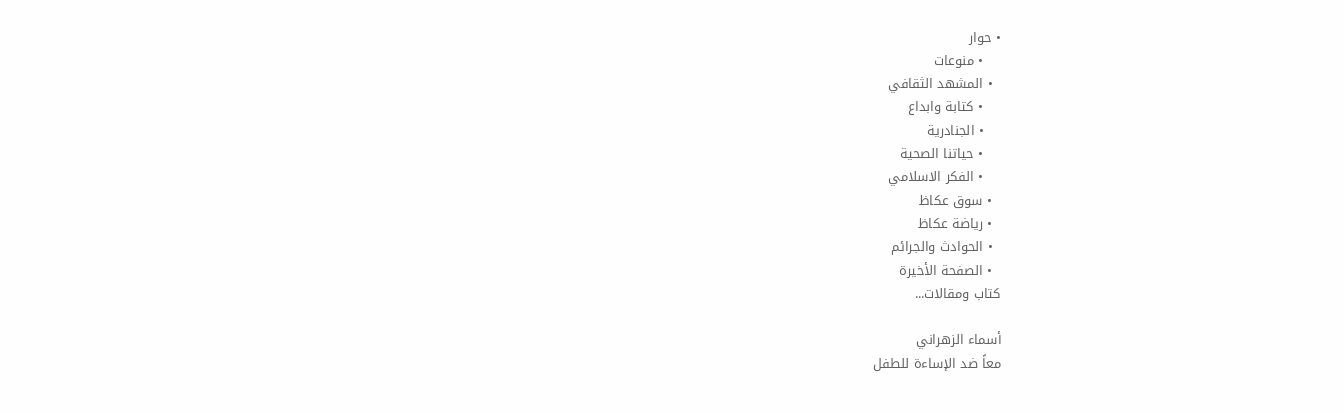• حوار
    • منوعات
  • المشهد الثقافي
    • كتابة وابداع
    • الجنادرية
    • حياتنا الصحية
    • الفكر الاسلامي
  • سوق عكاظ
  • رياضة عكاظ
  • الحوادث والجرائم
  • الصفحة الأخيرة
كتاب ومقالات...

أسماء الزهراني
معاً ضد الإساءة للطفل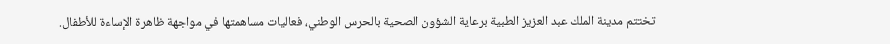تختتم مدينة الملك عبد العزيز الطبية برعاية الشؤون الصحية بالحرس الوطني، فعاليات مساهمتها في مواجهة ظاهرة الإساءة للأطفال.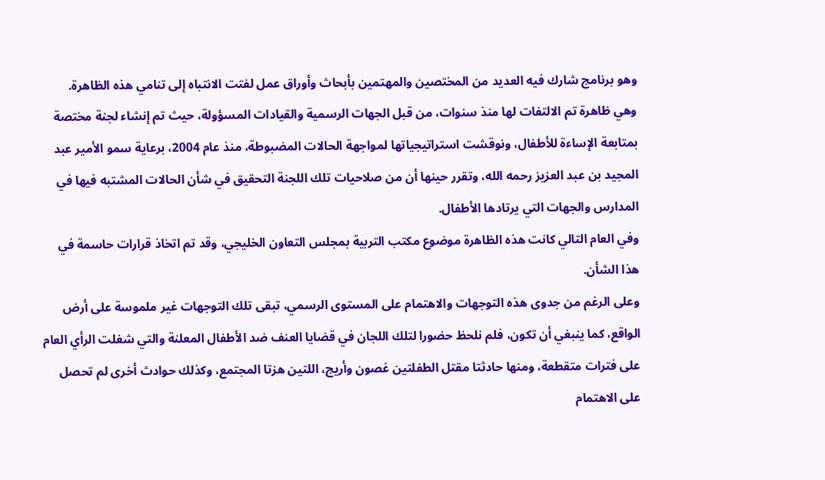وهو برنامج شارك فيه العديد من المختصين والمهتمين بأبحاث وأوراق عمل لفتت الانتباه إلى تنامي هذه الظاهرة.
وهي ظاهرة تم الالتفات لها منذ سنوات، من قبل الجهات الرسمية والقيادات المسؤولة، حيث تم إنشاء لجنة مختصة بمتابعة الإساءة للأطفال، ونوقشت استراتيجياتها لمواجهة الحالات المضبوطة، منذ عام 2004، برعاية سمو الأمير عبد المجيد بن عبد العزيز رحمه الله، وتقرر حينها أن من صلاحيات تلك اللجنة التحقيق في شأن الحالات المشتبه فيها في المدارس والجهات التي يرتادها الأطفال.
وفي العام التالي كانت هذه الظاهرة موضوع مكتب التربية بمجلس التعاون الخليجي، وقد تم اتخاذ قرارات حاسمة في هذا الشأن.
وعلى الرغم من جدوى هذه التوجهات والاهتمام على المستوى الرسمي، تبقى تلك التوجهات غير ملموسة على أرض الواقع، كما ينبغي أن تكون، فلم نلحظ حضورا لتلك اللجان في قضايا العنف ضد الأطفال المعلنة والتي شغلت الرأي العام على فترات متقطعة، ومنها حادثتا مقتل الطفلتين غصون وأريج، اللتين هزتا المجتمع، وكذلك حوادث أخرى لم تحصل على الاهتمام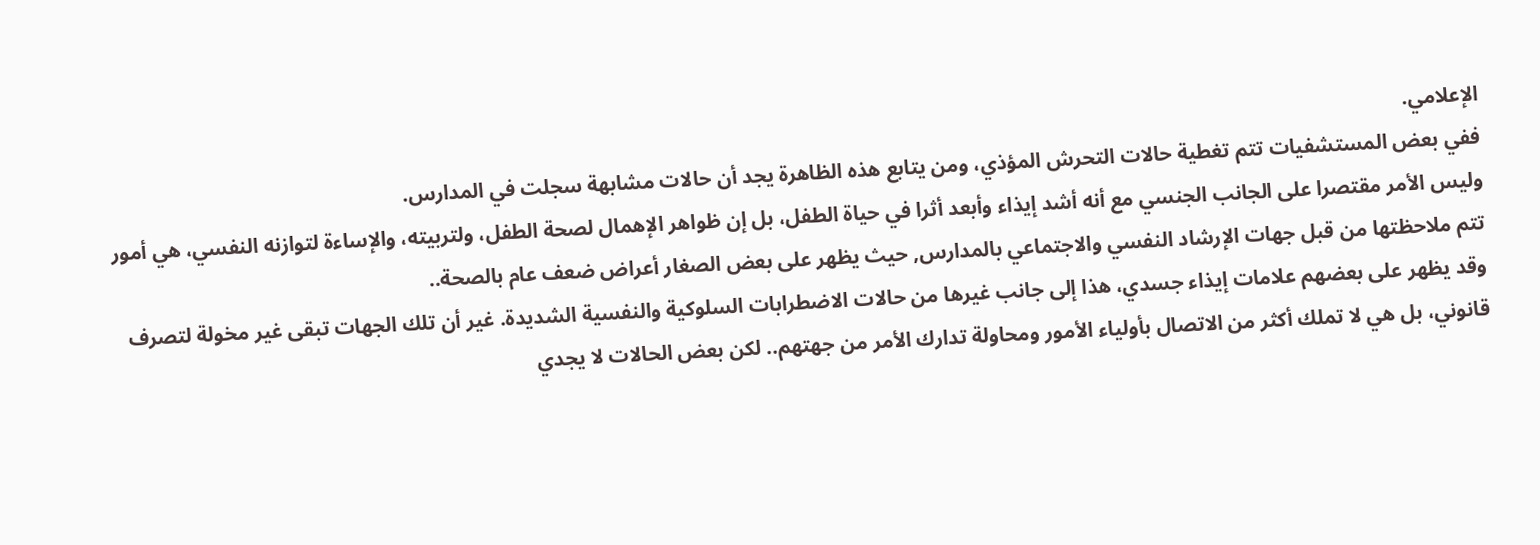الإعلامي.
ففي بعض المستشفيات تتم تغطية حالات التحرش المؤذي، ومن يتابع هذه الظاهرة يجد أن حالات مشابهة سجلت في المدارس.
وليس الأمر مقتصرا على الجانب الجنسي مع أنه أشد إيذاء وأبعد أثرا في حياة الطفل، بل إن ظواهر الإهمال لصحة الطفل، ولتربيته، والإساءة لتوازنه النفسي، هي أمور تتم ملاحظتها من قبل جهات الإرشاد النفسي والاجتماعي بالمدارس, حيث يظهر على بعض الصغار أعراض ضعف عام بالصحة..
وقد يظهر على بعضهم علامات إيذاء جسدي، هذا إلى جانب غيرها من حالات الاضطرابات السلوكية والنفسية الشديدة. غير أن تلك الجهات تبقى غير مخولة لتصرف قانوني، بل هي لا تملك أكثر من الاتصال بأولياء الأمور ومحاولة تدارك الأمر من جهتهم.. لكن بعض الحالات لا يجدي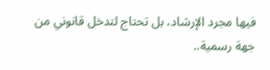فيها مجرد الإرشاد، بل تحتاج لتدخل قانوني من جهة رسمية..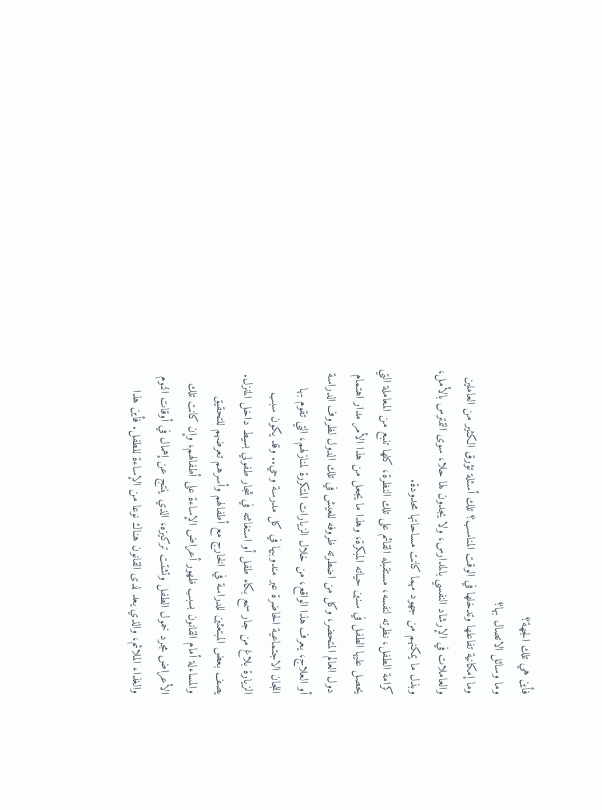فأين هي تلك الجهة؟
وما وسائل الاتصال بها؟
وما إمكانية تفاعلها وتدخلها في الوقت المناسب؟ تلك أسئلة تؤرق الكثير من العاملين والعاملات في الإرشاد النفسي بالمدارس، ولا يجدون لها حلا، سوى التمترس بالأمل، وبذل ما يمكنهم من جهود مهما كانت مساحاتها محدودة.
كرامة الطفل، نظرته لنفسه، مستقبله القائم على تلك النظرة، كلها تنبع من المعاملة التي يحصل عليها الطفل في سنين حياته المبكرة، وهذا ما يجعل من هذا الأمر مدار اهتمام دول العالم المتحضر، وكل من اضطرته ظروفه للعيش في تلك الدول لظروف الدراسة أو العلاج، يعرف هذا الواقع، من خلال الزيارات المتكررة لمنازلهم، التي تقوم بها اللجان الاجتماعية الحاضرة عبر مندوبيها في كل مدرسة وحي.. وقد يكون سبب الزيارة بلاغ من جار سمع بكاء طفل أو استغاثته في شجار طفولي بسيط داخل المنزل.
يصف بعض المبتعثين للدراسة في الخارج مع أطفالهم وأسرهم تعرضهم للتحقيق والمساءلة أمام القانون بسبب ظهور أعراض الإساءة على أطفالهم، وإن كانت تلك الأعراض مجرد خمول الطفل وتشتت تركيزه، الذي ينتج عن إهمال في أوقات النوم والغذاء الملائم، والذي يعد لدى القانون هناك نوعا من الإساءة للطفل. فأين هذا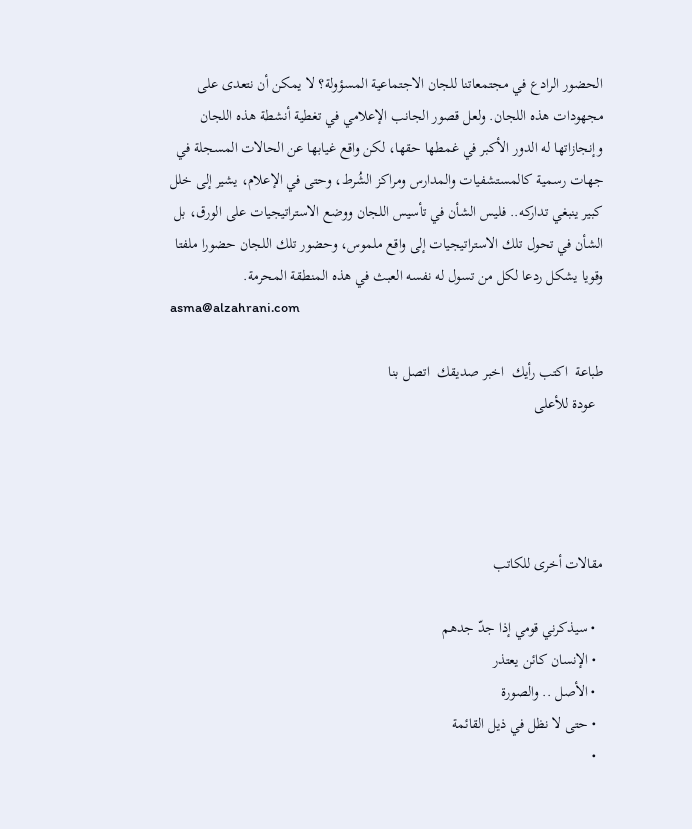الحضور الرادع في مجتمعاتنا للجان الاجتماعية المسؤولة؟ لا يمكن أن نتعدى على مجهودات هذه اللجان. ولعل قصور الجانب الإعلامي في تغطية أنشطة هذه اللجان وإنجازاتها له الدور الأكبر في غمطها حقها، لكن واقع غيابها عن الحالات المسجلة في جهات رسمية كالمستشفيات والمدارس ومراكز الشُرط، وحتى في الإعلام، يشير إلى خلل كبير ينبغي تداركه.. فليس الشأن في تأسيس اللجان ووضع الاستراتيجيات على الورق، بل الشأن في تحول تلك الاستراتيجيات إلى واقع ملموس، وحضور تلك اللجان حضورا ملفتا وقويا يشكل ردعا لكل من تسول له نفسه العبث في هذه المنطقة المحرمة.
asma@alzahrani.com

طباعة  اكتب رأيك  اخبر صديقك  اتصل بنا
  عودة للأعلى




مقالات أخرى للكاتب

  • سيذكرني قومي إذا جدّ جدهم
  • الإنسان كائن يعتذر
  • الأصل .. والصورة
  • حتى لا نظل في ذيل القائمة
  •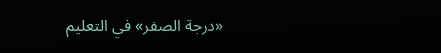«درجة الصفر» في التعليم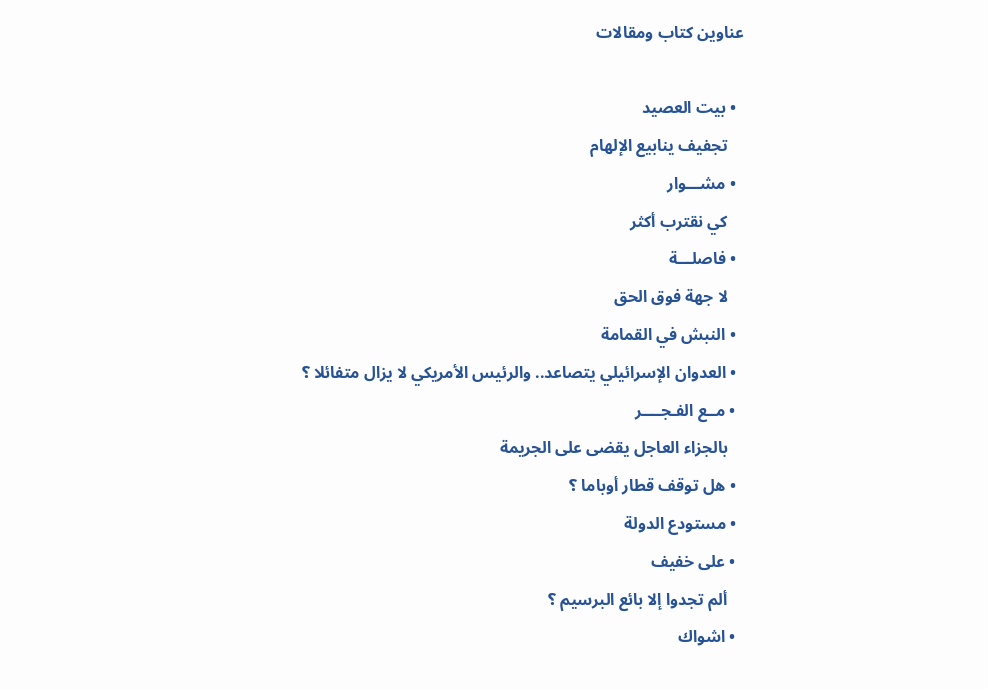عناوين كتاب ومقالات

  • بيت العصيد
    تجفيف ينابيع الإلهام
  • مشـــوار
    كي نقترب أكثر
  • فاصلـــة
    لا جهة فوق الحق
  • النبش في القمامة
  • العدوان الإسرائيلي يتصاعد.. والرئيس الأمريكي لا يزال متفائلا ؟
  • مــع الفـجــــر
    بالجزاء العاجل يقضى على الجريمة
  • هل توقف قطار أوباما ؟
  • مستودع الدولة
  • على خفيف
    ألم تجدوا إلا بائع البرسيم ؟
  • اشواك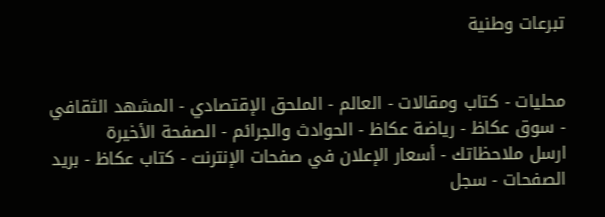تبرعات وطنية


محليات - كتاب ومقالات - العالم - الملحق الإقتصادي - المشهد الثقافي - سوق عكاظ - رياضة عكاظ - الحوادث والجرائم - الصفحة الأخيرة
ارسل ملاحظاتك - أسعار الإعلان في صفحات الإنترنت - كتاب عكاظ - بريد الصفحات - سجل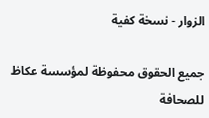الزوار - نسخة كفية

جميع الحقوق محفوظة لمؤسسة عكاظ للصحافة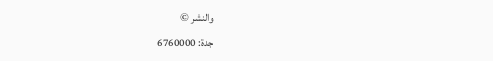والنشر ©
جدة: 6760000